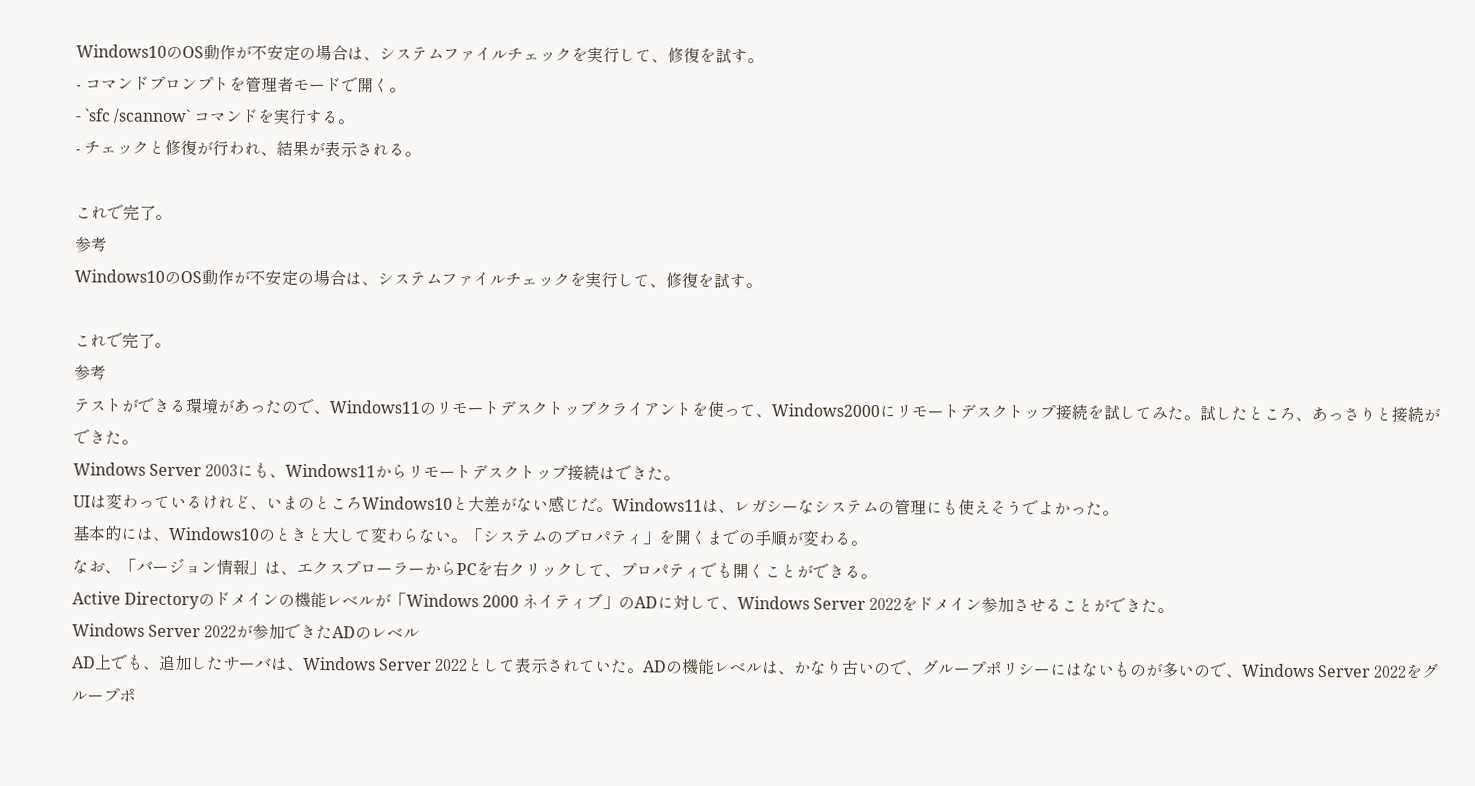Windows10のOS動作が不安定の場合は、システムファイルチェックを実行して、修復を試す。
- コマンドプロンプトを管理者モードで開く。
- `sfc /scannow` コマンドを実行する。
- チェックと修復が行われ、結果が表示される。

これで完了。
参考
Windows10のOS動作が不安定の場合は、システムファイルチェックを実行して、修復を試す。

これで完了。
参考
テストができる環境があったので、Windows11のリモートデスクトップクライアントを使って、Windows2000にリモートデスクトップ接続を試してみた。試したところ、あっさりと接続ができた。
Windows Server 2003にも、Windows11からリモートデスクトップ接続はできた。
UIは変わっているけれど、いまのところWindows10と大差がない感じだ。Windows11は、レガシーなシステムの管理にも使えそうでよかった。
基本的には、Windows10のときと大して変わらない。「システムのプロパティ」を開くまでの手順が変わる。
なお、「バージョン情報」は、エクスプローラーからPCを右クリックして、プロパティでも開くことができる。
Active Directoryのドメインの機能レベルが「Windows 2000 ネイティブ」のADに対して、Windows Server 2022をドメイン参加させることができた。
Windows Server 2022が参加できたADのレベル
AD上でも、追加したサーバは、Windows Server 2022として表示されていた。ADの機能レベルは、かなり古いので、グループポリシーにはないものが多いので、Windows Server 2022をグループポ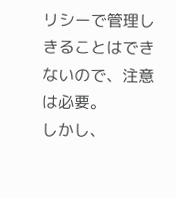リシーで管理しきることはできないので、注意は必要。
しかし、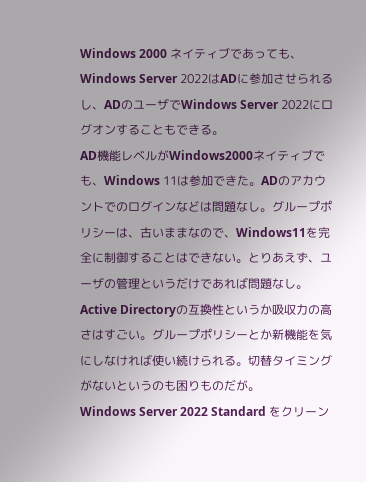Windows 2000 ネイティブであっても、Windows Server 2022はADに参加させられるし、ADのユーザでWindows Server 2022にログオンすることもできる。
AD機能レベルがWindows2000ネイティブでも、Windows 11は参加できた。ADのアカウントでのログインなどは問題なし。グループポリシーは、古いままなので、Windows11を完全に制御することはできない。とりあえず、ユーザの管理というだけであれば問題なし。
Active Directoryの互換性というか吸収力の高さはすごい。グループポリシーとか新機能を気にしなければ使い続けられる。切替タイミングがないというのも困りものだが。
Windows Server 2022 Standard をクリーン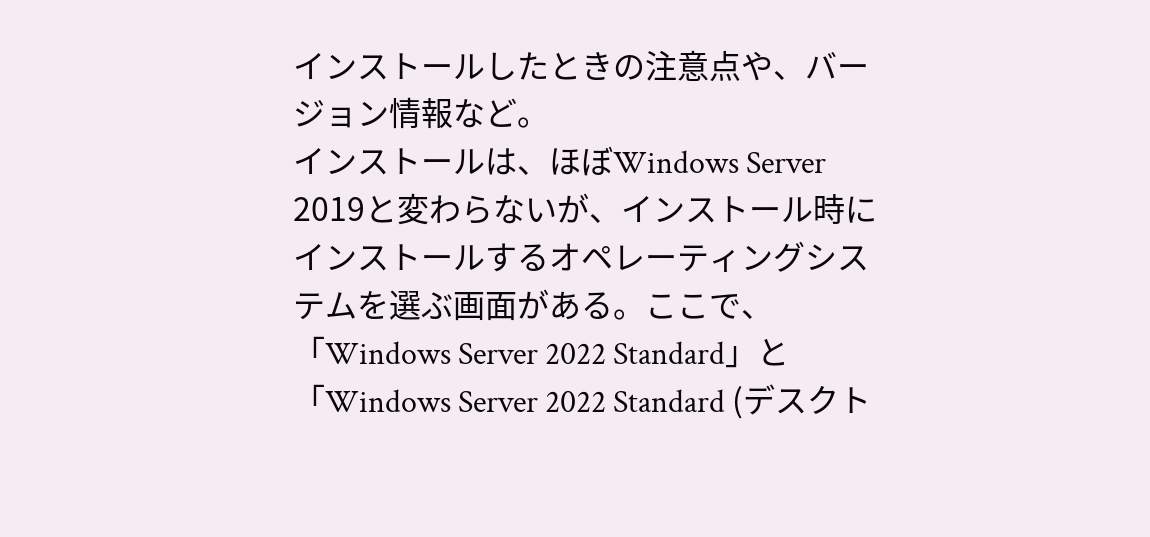インストールしたときの注意点や、バージョン情報など。
インストールは、ほぼWindows Server 2019と変わらないが、インストール時にインストールするオペレーティングシステムを選ぶ画面がある。ここで、「Windows Server 2022 Standard」と「Windows Server 2022 Standard (デスクト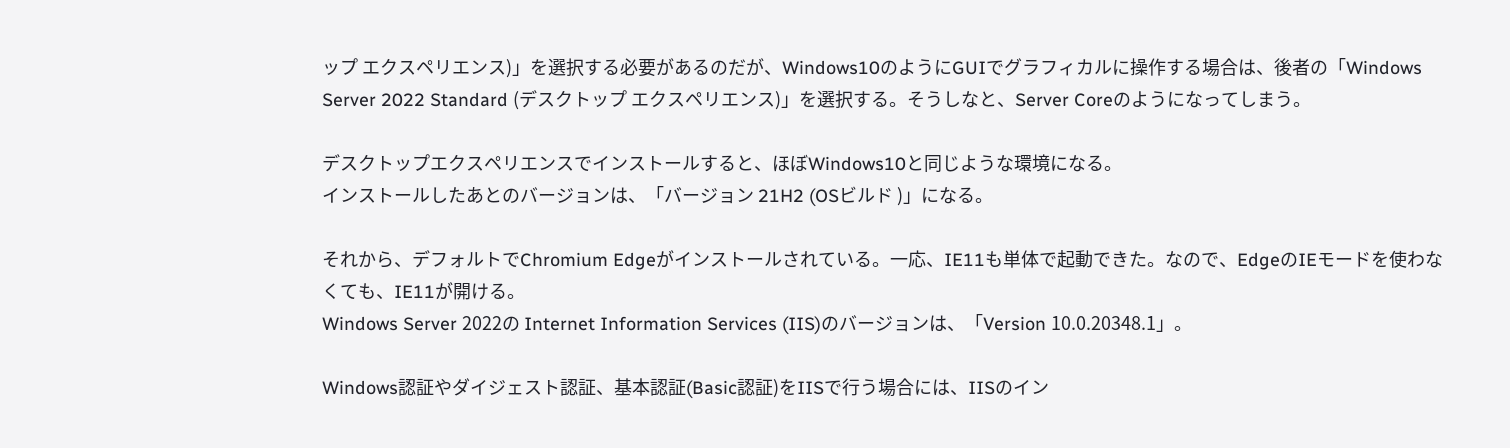ップ エクスペリエンス)」を選択する必要があるのだが、Windows10のようにGUIでグラフィカルに操作する場合は、後者の「Windows Server 2022 Standard (デスクトップ エクスペリエンス)」を選択する。そうしなと、Server Coreのようになってしまう。

デスクトップエクスペリエンスでインストールすると、ほぼWindows10と同じような環境になる。
インストールしたあとのバージョンは、「バージョン 21H2 (OSビルド )」になる。

それから、デフォルトでChromium Edgeがインストールされている。一応、IE11も単体で起動できた。なので、EdgeのIEモードを使わなくても、IE11が開ける。
Windows Server 2022の Internet Information Services (IIS)のバージョンは、「Version 10.0.20348.1」。

Windows認証やダイジェスト認証、基本認証(Basic認証)をIISで行う場合には、IISのイン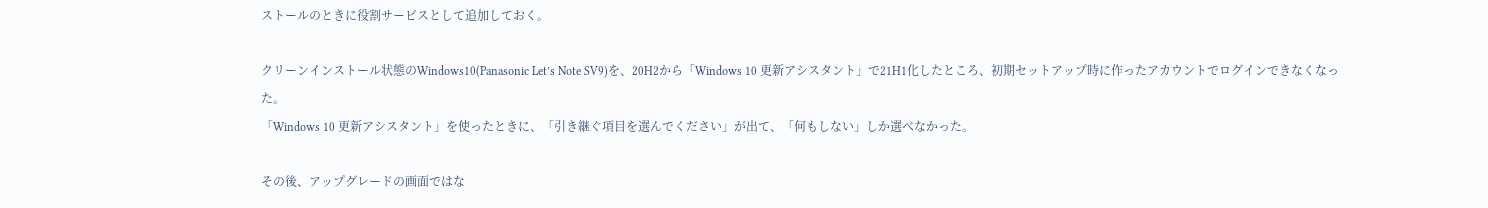ストールのときに役割サービスとして追加しておく。

クリーンインストール状態のWindows10(Panasonic Let’s Note SV9)を、20H2から「Windows 10 更新アシスタント」で21H1化したところ、初期セットアップ時に作ったアカウントでログインできなくなった。
「Windows 10 更新アシスタント」を使ったときに、「引き継ぐ項目を選んでください」が出て、「何もしない」しか選べなかった。

その後、アップグレードの画面ではな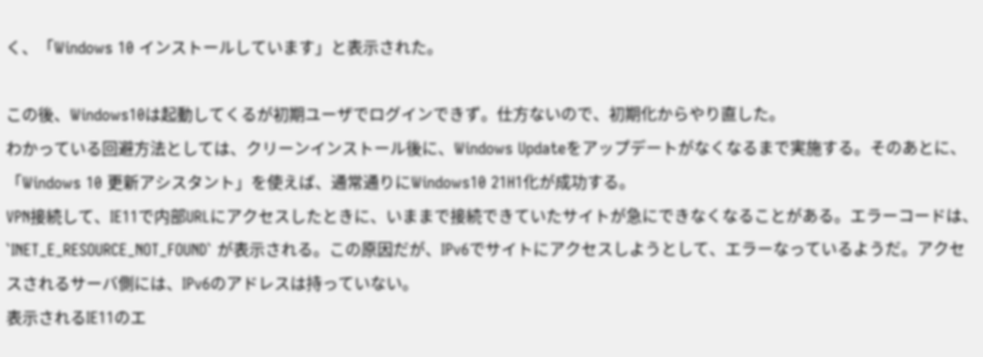く、「Windows 10 インストールしています」と表示された。

この後、Windows10は起動してくるが初期ユーザでログインできず。仕方ないので、初期化からやり直した。
わかっている回避方法としては、クリーンインストール後に、Windows Updateをアップデートがなくなるまで実施する。そのあとに、「Windows 10 更新アシスタント」を使えば、通常通りにWindows10 21H1化が成功する。
VPN接続して、IE11で内部URLにアクセスしたときに、いままで接続できていたサイトが急にできなくなることがある。エラーコードは、`INET_E_RESOURCE_NOT_FOUND` が表示される。この原因だが、IPv6でサイトにアクセスしようとして、エラーなっているようだ。アクセスされるサーバ側には、IPv6のアドレスは持っていない。
表示されるIE11のエ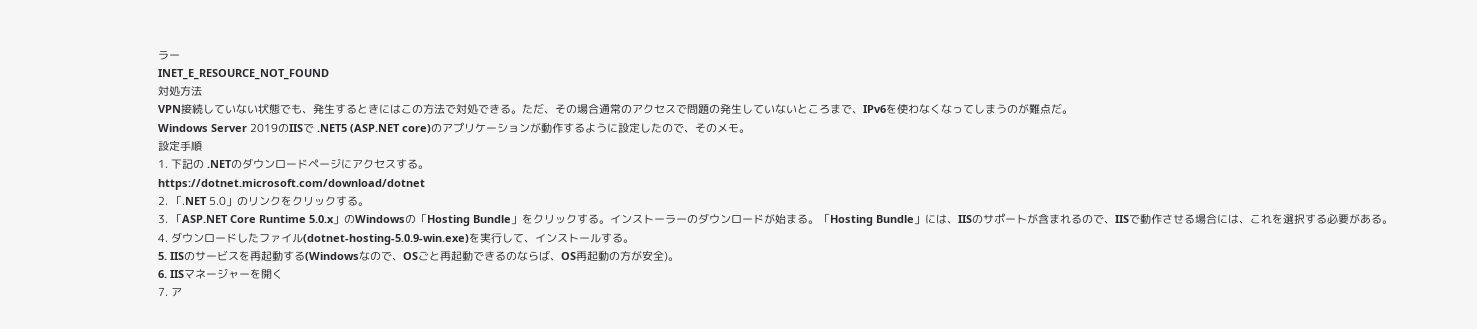ラー
INET_E_RESOURCE_NOT_FOUND
対処方法
VPN接続していない状態でも、発生するときにはこの方法で対処できる。ただ、その場合通常のアクセスで問題の発生していないところまで、IPv6を使わなくなってしまうのが難点だ。
Windows Server 2019のIISで .NET5 (ASP.NET core)のアプリケーションが動作するように設定したので、そのメモ。
設定手順
1. 下記の .NETのダウンロードページにアクセスする。
https://dotnet.microsoft.com/download/dotnet
2. 「.NET 5.0」のリンクをクリックする。
3. 「ASP.NET Core Runtime 5.0.x」のWindowsの「Hosting Bundle」をクリックする。インストーラーのダウンロードが始まる。「Hosting Bundle」には、IISのサポートが含まれるので、IISで動作させる場合には、これを選択する必要がある。
4. ダウンロードしたファイル(dotnet-hosting-5.0.9-win.exe)を実行して、インストールする。
5. IISのサービスを再起動する(Windowsなので、OSごと再起動できるのならば、OS再起動の方が安全)。
6. IISマネージャーを開く
7. ア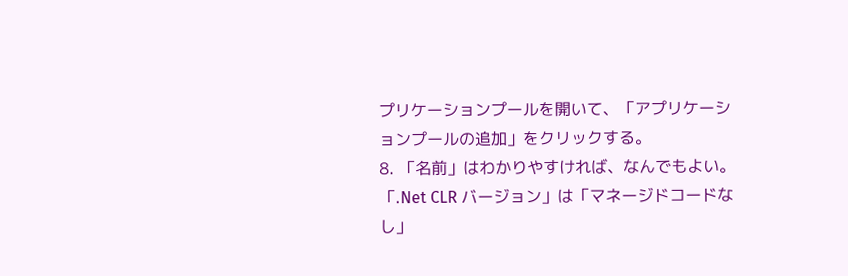プリケーションプールを開いて、「アプリケーションプールの追加」をクリックする。
8. 「名前」はわかりやすければ、なんでもよい。「.Net CLR バージョン」は「マネージドコードなし」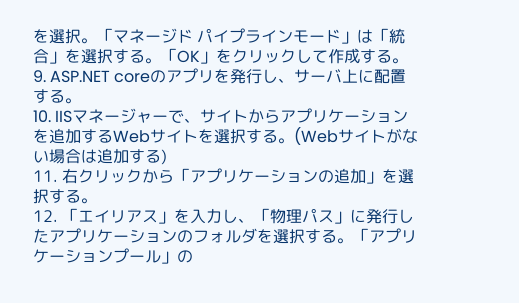を選択。「マネージド パイプラインモード」は「統合」を選択する。「OK」をクリックして作成する。
9. ASP.NET coreのアプリを発行し、サーバ上に配置する。
10. IISマネージャーで、サイトからアプリケーションを追加するWebサイトを選択する。(Webサイトがない場合は追加する)
11. 右クリックから「アプリケーションの追加」を選択する。
12. 「エイリアス」を入力し、「物理パス」に発行したアプリケーションのフォルダを選択する。「アプリケーションプール」の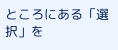ところにある「選択」を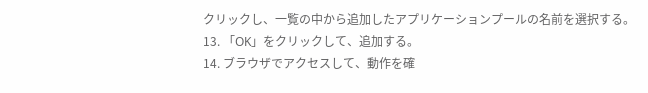クリックし、一覧の中から追加したアプリケーションプールの名前を選択する。
13. 「OK」をクリックして、追加する。
14. ブラウザでアクセスして、動作を確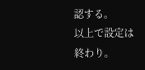認する。
以上で設定は終わり。